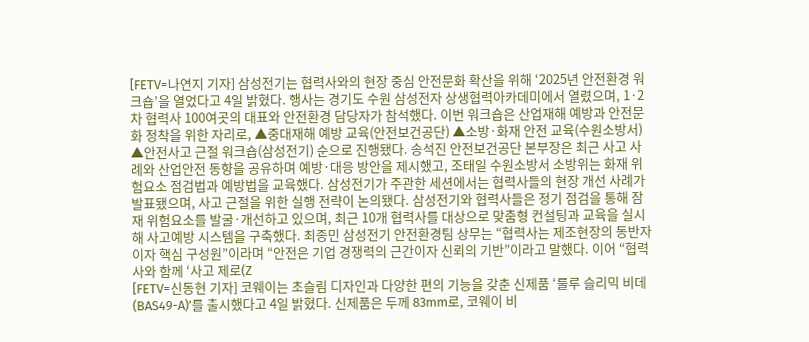[FETV=나연지 기자] 삼성전기는 협력사와의 현장 중심 안전문화 확산을 위해 ‘2025년 안전환경 워크숍’을 열었다고 4일 밝혔다. 행사는 경기도 수원 삼성전자 상생협력아카데미에서 열렸으며, 1·2차 협력사 100여곳의 대표와 안전환경 담당자가 참석했다. 이번 워크숍은 산업재해 예방과 안전문화 정착을 위한 자리로, ▲중대재해 예방 교육(안전보건공단) ▲소방·화재 안전 교육(수원소방서) ▲안전사고 근절 워크숍(삼성전기) 순으로 진행됐다. 송석진 안전보건공단 본부장은 최근 사고 사례와 산업안전 동향을 공유하며 예방·대응 방안을 제시했고, 조태일 수원소방서 소방위는 화재 위험요소 점검법과 예방법을 교육했다. 삼성전기가 주관한 세션에서는 협력사들의 현장 개선 사례가 발표됐으며, 사고 근절을 위한 실행 전략이 논의됐다. 삼성전기와 협력사들은 정기 점검을 통해 잠재 위험요소를 발굴·개선하고 있으며, 최근 10개 협력사를 대상으로 맞춤형 컨설팅과 교육을 실시해 사고예방 시스템을 구축했다. 최종민 삼성전기 안전환경팀 상무는 “협력사는 제조현장의 동반자이자 핵심 구성원”이라며 “안전은 기업 경쟁력의 근간이자 신뢰의 기반”이라고 말했다. 이어 “협력사와 함께 ‘사고 제로(Z
[FETV=신동현 기자] 코웨이는 초슬림 디자인과 다양한 편의 기능을 갖춘 신제품 ‘룰루 슬리믹 비데(BAS49-A)’를 출시했다고 4일 밝혔다. 신제품은 두께 83mm로, 코웨이 비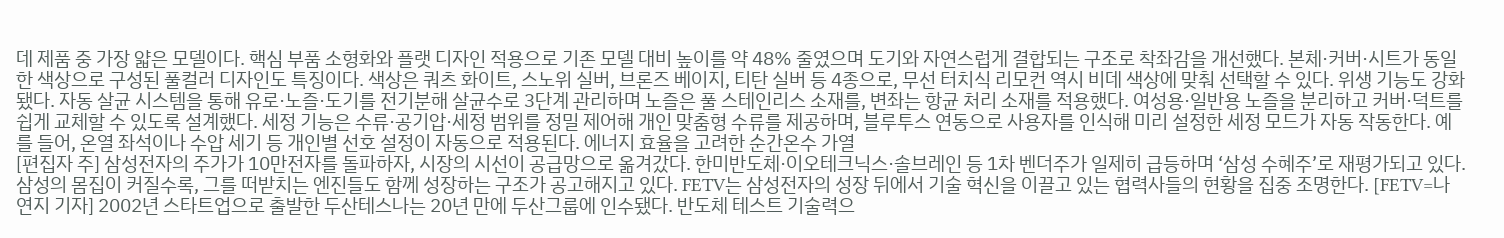데 제품 중 가장 얇은 모델이다. 핵심 부품 소형화와 플랫 디자인 적용으로 기존 모델 대비 높이를 약 48% 줄였으며 도기와 자연스럽게 결합되는 구조로 착좌감을 개선했다. 본체·커버·시트가 동일한 색상으로 구성된 풀컬러 디자인도 특징이다. 색상은 쿼츠 화이트, 스노위 실버, 브론즈 베이지, 티탄 실버 등 4종으로, 무선 터치식 리모컨 역시 비데 색상에 맞춰 선택할 수 있다. 위생 기능도 강화됐다. 자동 살균 시스템을 통해 유로·노즐·도기를 전기분해 살균수로 3단계 관리하며 노즐은 풀 스테인리스 소재를, 변좌는 항균 처리 소재를 적용했다. 여성용·일반용 노즐을 분리하고 커버·덕트를 쉽게 교체할 수 있도록 설계했다. 세정 기능은 수류·공기압·세정 범위를 정밀 제어해 개인 맞춤형 수류를 제공하며, 블루투스 연동으로 사용자를 인식해 미리 설정한 세정 모드가 자동 작동한다. 예를 들어, 온열 좌석이나 수압 세기 등 개인별 선호 설정이 자동으로 적용된다. 에너지 효율을 고려한 순간온수 가열
[편집자 주] 삼성전자의 주가가 10만전자를 돌파하자, 시장의 시선이 공급망으로 옮겨갔다. 한미반도체·이오테크닉스·솔브레인 등 1차 벤더주가 일제히 급등하며 ‘삼성 수혜주’로 재평가되고 있다. 삼성의 몸집이 커질수록, 그를 떠받치는 엔진들도 함께 성장하는 구조가 공고해지고 있다. FETV는 삼성전자의 성장 뒤에서 기술 혁신을 이끌고 있는 협력사들의 현황을 집중 조명한다. [FETV=나연지 기자] 2002년 스타트업으로 출발한 두산테스나는 20년 만에 두산그룹에 인수됐다. 반도체 테스트 기술력으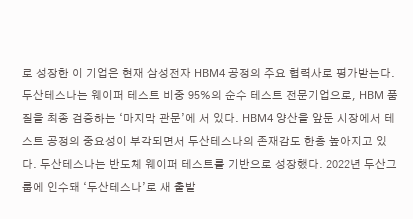로 성장한 이 기업은 현재 삼성전자 HBM4 공정의 주요 협력사로 평가받는다. 두산테스나는 웨이퍼 테스트 비중 95%의 순수 테스트 전문기업으로, HBM 품질을 최종 검증하는 ‘마지막 관문’에 서 있다. HBM4 양산을 앞둔 시장에서 테스트 공정의 중요성이 부각되면서 두산테스나의 존재감도 한층 높아지고 있다. 두산테스나는 반도체 웨이퍼 테스트를 기반으로 성장했다. 2022년 두산그룹에 인수돼 ‘두산테스나’로 새 출발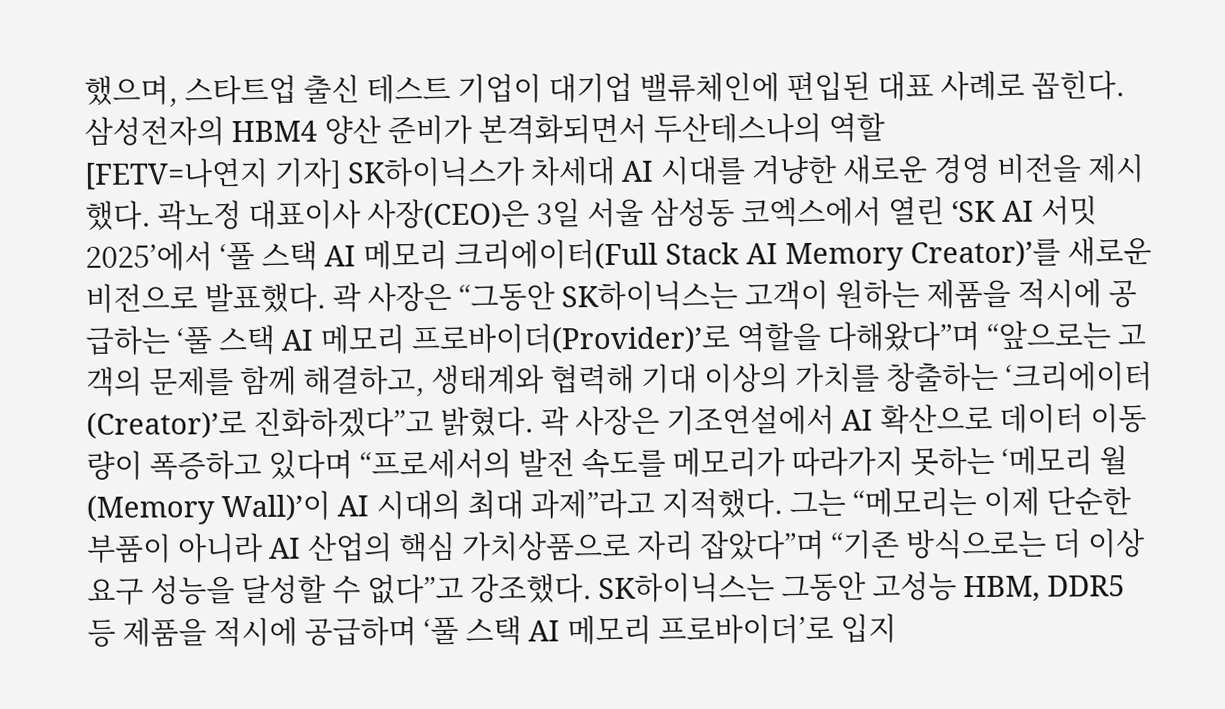했으며, 스타트업 출신 테스트 기업이 대기업 밸류체인에 편입된 대표 사례로 꼽힌다. 삼성전자의 HBM4 양산 준비가 본격화되면서 두산테스나의 역할
[FETV=나연지 기자] SK하이닉스가 차세대 AI 시대를 겨냥한 새로운 경영 비전을 제시했다. 곽노정 대표이사 사장(CEO)은 3일 서울 삼성동 코엑스에서 열린 ‘SK AI 서밋 2025’에서 ‘풀 스택 AI 메모리 크리에이터(Full Stack AI Memory Creator)’를 새로운 비전으로 발표했다. 곽 사장은 “그동안 SK하이닉스는 고객이 원하는 제품을 적시에 공급하는 ‘풀 스택 AI 메모리 프로바이더(Provider)’로 역할을 다해왔다”며 “앞으로는 고객의 문제를 함께 해결하고, 생태계와 협력해 기대 이상의 가치를 창출하는 ‘크리에이터(Creator)’로 진화하겠다”고 밝혔다. 곽 사장은 기조연설에서 AI 확산으로 데이터 이동량이 폭증하고 있다며 “프로세서의 발전 속도를 메모리가 따라가지 못하는 ‘메모리 월(Memory Wall)’이 AI 시대의 최대 과제”라고 지적했다. 그는 “메모리는 이제 단순한 부품이 아니라 AI 산업의 핵심 가치상품으로 자리 잡았다”며 “기존 방식으로는 더 이상 요구 성능을 달성할 수 없다”고 강조했다. SK하이닉스는 그동안 고성능 HBM, DDR5 등 제품을 적시에 공급하며 ‘풀 스택 AI 메모리 프로바이더’로 입지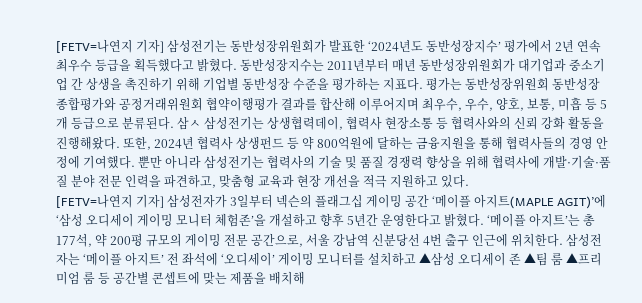[FETV=나연지 기자] 삼성전기는 동반성장위원회가 발표한 ‘2024년도 동반성장지수’ 평가에서 2년 연속 최우수 등급을 획득했다고 밝혔다. 동반성장지수는 2011년부터 매년 동반성장위원회가 대기업과 중소기업 간 상생을 촉진하기 위해 기업별 동반성장 수준을 평가하는 지표다. 평가는 동반성장위원회 동반성장 종합평가와 공정거래위원회 협약이행평가 결과를 합산해 이루어지며 최우수, 우수, 양호, 보통, 미흡 등 5개 등급으로 분류된다. 삼ㅅ 삼성전기는 상생협력데이, 협력사 현장소통 등 협력사와의 신뢰 강화 활동을 진행해왔다. 또한, 2024년 협력사 상생펀드 등 약 800억원에 달하는 금융지원을 통해 협력사들의 경영 안정에 기여했다. 뿐만 아니라 삼성전기는 협력사의 기술 및 품질 경쟁력 향상을 위해 협력사에 개발·기술·품질 분야 전문 인력을 파견하고, 맞춤형 교육과 현장 개선을 적극 지원하고 있다.
[FETV=나연지 기자] 삼성전자가 3일부터 넥슨의 플래그십 게이밍 공간 ‘메이플 아지트(MAPLE AGIT)’에 ‘삼성 오디세이 게이밍 모니터 체험존’을 개설하고 향후 5년간 운영한다고 밝혔다. ‘메이플 아지트’는 총 177석, 약 200평 규모의 게이밍 전문 공간으로, 서울 강남역 신분당선 4번 출구 인근에 위치한다. 삼성전자는 ‘메이플 아지트’ 전 좌석에 ‘오디세이’ 게이밍 모니터를 설치하고 ▲삼성 오디세이 존 ▲팀 룸 ▲프리미엄 룸 등 공간별 콘셉트에 맞는 제품을 배치해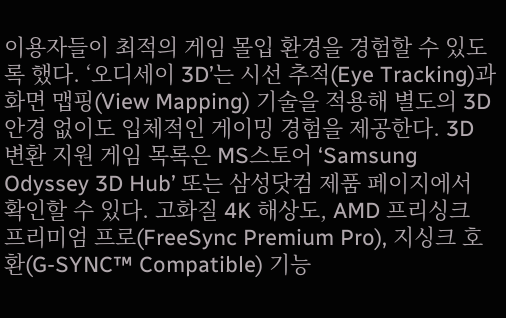이용자들이 최적의 게임 몰입 환경을 경험할 수 있도록 했다. ‘오디세이 3D’는 시선 추적(Eye Tracking)과 화면 맵핑(View Mapping) 기술을 적용해 별도의 3D 안경 없이도 입체적인 게이밍 경험을 제공한다. 3D 변환 지원 게임 목록은 MS스토어 ‘Samsung Odyssey 3D Hub’ 또는 삼성닷컴 제품 페이지에서 확인할 수 있다. 고화질 4K 해상도, AMD 프리싱크 프리미엄 프로(FreeSync Premium Pro), 지싱크 호환(G-SYNC™ Compatible) 기능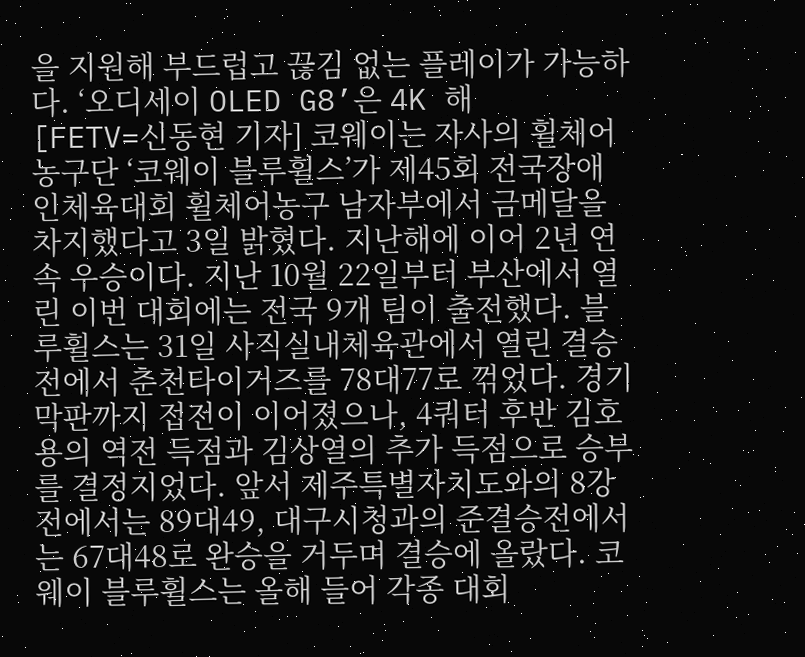을 지원해 부드럽고 끊김 없는 플레이가 가능하다. ‘오디세이 OLED G8’은 4K 해
[FETV=신동현 기자] 코웨이는 자사의 휠체어농구단 ‘코웨이 블루휠스’가 제45회 전국장애인체육대회 휠체어농구 남자부에서 금메달을 차지했다고 3일 밝혔다. 지난해에 이어 2년 연속 우승이다. 지난 10월 22일부터 부산에서 열린 이번 대회에는 전국 9개 팀이 출전했다. 블루휠스는 31일 사직실내체육관에서 열린 결승전에서 춘천타이거즈를 78대77로 꺾었다. 경기 막판까지 접전이 이어졌으나, 4쿼터 후반 김호용의 역전 득점과 김상열의 추가 득점으로 승부를 결정지었다. 앞서 제주특별자치도와의 8강전에서는 89대49, 대구시청과의 준결승전에서는 67대48로 완승을 거두며 결승에 올랐다. 코웨이 블루휠스는 올해 들어 각종 대회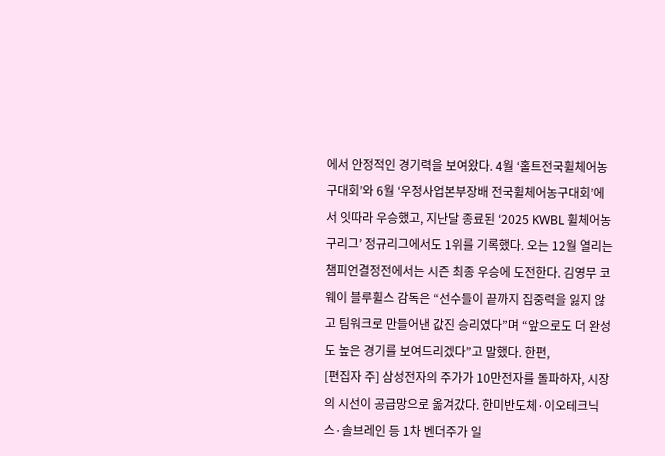에서 안정적인 경기력을 보여왔다. 4월 ‘홀트전국휠체어농구대회’와 6월 ‘우정사업본부장배 전국휠체어농구대회’에서 잇따라 우승했고, 지난달 종료된 ‘2025 KWBL 휠체어농구리그’ 정규리그에서도 1위를 기록했다. 오는 12월 열리는 챔피언결정전에서는 시즌 최종 우승에 도전한다. 김영무 코웨이 블루휠스 감독은 “선수들이 끝까지 집중력을 잃지 않고 팀워크로 만들어낸 값진 승리였다”며 “앞으로도 더 완성도 높은 경기를 보여드리겠다”고 말했다. 한편,
[편집자 주] 삼성전자의 주가가 10만전자를 돌파하자, 시장의 시선이 공급망으로 옮겨갔다. 한미반도체·이오테크닉스·솔브레인 등 1차 벤더주가 일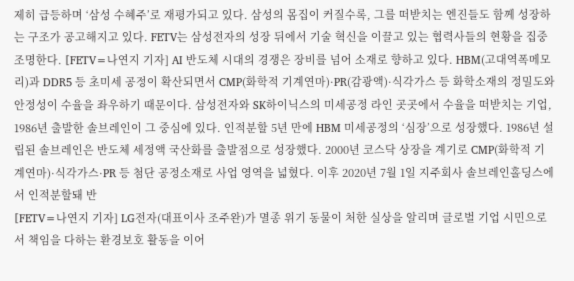제히 급등하며 ‘삼성 수혜주’로 재평가되고 있다. 삼성의 몸집이 커질수록, 그를 떠받치는 엔진들도 함께 성장하는 구조가 공고해지고 있다. FETV는 삼성전자의 성장 뒤에서 기술 혁신을 이끌고 있는 협력사들의 현황을 집중 조명한다. [FETV=나연지 기자] AI 반도체 시대의 경쟁은 장비를 넘어 소재로 향하고 있다. HBM(고대역폭메모리)과 DDR5 등 초미세 공정이 확산되면서 CMP(화학적 기계연마)·PR(감광액)·식각가스 등 화학소재의 정밀도와 안정성이 수율을 좌우하기 때문이다. 삼성전자와 SK하이닉스의 미세공정 라인 곳곳에서 수율을 떠받치는 기업, 1986년 출발한 솔브레인이 그 중심에 있다. 인적분할 5년 만에 HBM 미세공정의 ‘심장’으로 성장했다. 1986년 설립된 솔브레인은 반도체 세정액 국산화를 출발점으로 성장했다. 2000년 코스닥 상장을 계기로 CMP(화학적 기계연마)·식각가스·PR 등 첨단 공정소재로 사업 영역을 넓혔다. 이후 2020년 7월 1일 지주회사 솔브레인홀딩스에서 인적분할돼 반
[FETV=나연지 기자] LG전자(대표이사 조주완)가 멸종 위기 동물이 처한 실상을 알리며 글로벌 기업 시민으로서 책임을 다하는 환경보호 활동을 이어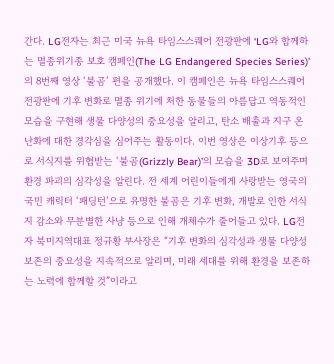간다. LG전자는 최근 미국 뉴욕 타임스스퀘어 전광판에 ‘LG와 함께하는 멸종위기종 보호 캠페인(The LG Endangered Species Series)’의 8번째 영상 ‘불곰’ 편을 공개했다. 이 캠페인은 뉴욕 타임스스퀘어 전광판에 기후 변화로 멸종 위기에 처한 동물들의 아름답고 역동적인 모습을 구현해 생물 다양성의 중요성을 알리고, 탄소 배출과 지구 온난화에 대한 경각심을 심어주는 활동이다. 이번 영상은 이상기후 등으로 서식지를 위협받는 ‘불곰(Grizzly Bear)’의 모습을 3D로 보여주며 환경 파괴의 심각성을 알린다. 전 세계 어린이들에게 사랑받는 영국의 국민 캐릭터 ‘패딩턴’으로 유명한 불곰은 기후 변화, 개발로 인한 서식지 감소와 무분별한 사냥 등으로 인해 개체수가 줄어들고 있다. LG전자 북미지역대표 정규황 부사장은 “기후 변화의 심각성과 생물 다양성 보존의 중요성을 지속적으로 알리며, 미래 세대를 위해 환경을 보존하는 노력에 함께할 것”이라고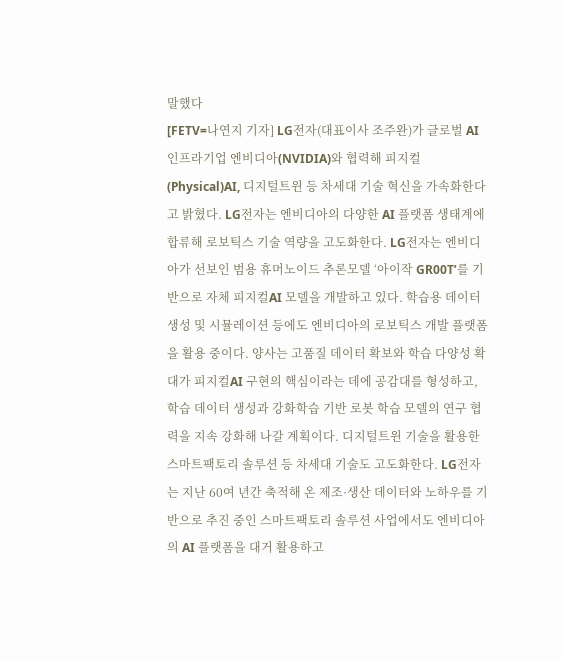말했다
[FETV=나연지 기자] LG전자(대표이사 조주완)가 글로벌 AI 인프라기업 엔비디아(NVIDIA)와 협력해 피지컬(Physical)AI, 디지털트윈 등 차세대 기술 혁신을 가속화한다고 밝혔다. LG전자는 엔비디아의 다양한 AI 플랫폼 생태계에 합류해 로보틱스 기술 역량을 고도화한다. LG전자는 엔비디아가 선보인 범용 휴머노이드 추론모델 ‘아이작 GR00T’를 기반으로 자체 피지컬AI 모델을 개발하고 있다. 학습용 데이터 생성 및 시뮬레이션 등에도 엔비디아의 로보틱스 개발 플랫폼을 활용 중이다. 양사는 고품질 데이터 확보와 학습 다양성 확대가 피지컬AI 구현의 핵심이라는 데에 공감대를 형성하고, 학습 데이터 생성과 강화학습 기반 로봇 학습 모델의 연구 협력을 지속 강화해 나갈 계획이다. 디지털트윈 기술을 활용한 스마트팩토리 솔루션 등 차세대 기술도 고도화한다. LG전자는 지난 60여 년간 축적해 온 제조·생산 데이터와 노하우를 기반으로 추진 중인 스마트팩토리 솔루션 사업에서도 엔비디아의 AI 플랫폼을 대거 활용하고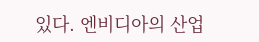있다. 엔비디아의 산업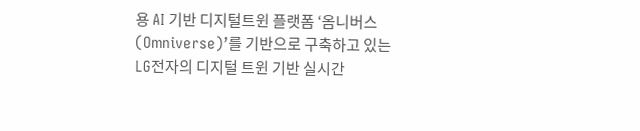용 AI 기반 디지털트윈 플랫폼 ‘옴니버스(Omniverse)’를 기반으로 구축하고 있는 LG전자의 디지털 트윈 기반 실시간